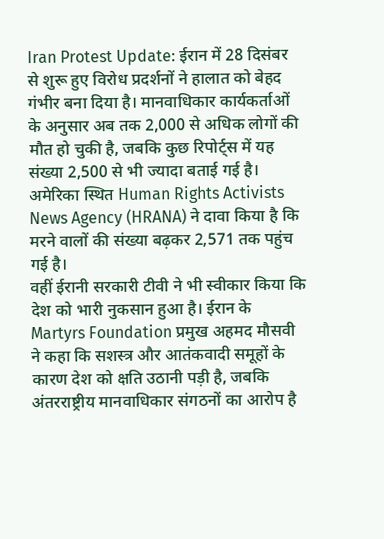Iran Protest Update: ईरान में 28 दिसंबर से शुरू हुए विरोध प्रदर्शनों ने हालात को बेहद गंभीर बना दिया है। मानवाधिकार कार्यकर्ताओं के अनुसार अब तक 2,000 से अधिक लोगों की मौत हो चुकी है, जबकि कुछ रिपोर्ट्स में यह संख्या 2,500 से भी ज्यादा बताई गई है। अमेरिका स्थित Human Rights Activists News Agency (HRANA) ने दावा किया है कि मरने वालों की संख्या बढ़कर 2,571 तक पहुंच गई है।
वहीं ईरानी सरकारी टीवी ने भी स्वीकार किया कि देश को भारी नुकसान हुआ है। ईरान के Martyrs Foundation प्रमुख अहमद मौसवी ने कहा कि सशस्त्र और आतंकवादी समूहों के कारण देश को क्षति उठानी पड़ी है, जबकि अंतरराष्ट्रीय मानवाधिकार संगठनों का आरोप है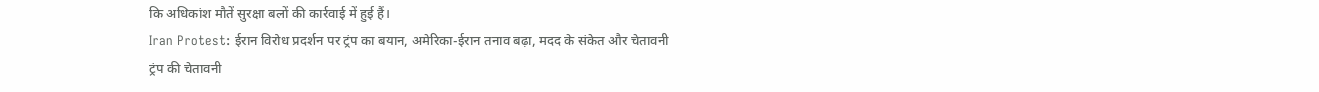कि अधिकांश मौतें सुरक्षा बलों की कार्रवाई में हुई हैं।
Iran Protest: ईरान विरोध प्रदर्शन पर ट्रंप का बयान, अमेरिका-ईरान तनाव बढ़ा, मदद के संकेत और चेतावनी
ट्रंप की चेतावनी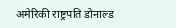अमेरिकी राष्ट्रपति डोनाल्ड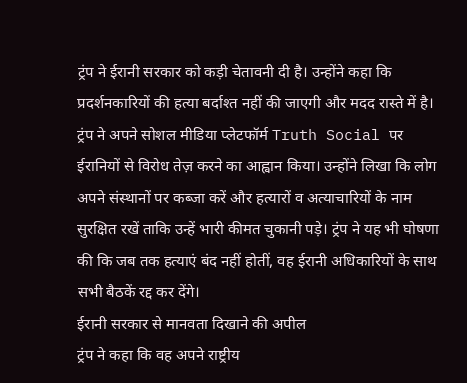ट्रंप ने ईरानी सरकार को कड़ी चेतावनी दी है। उन्होंने कहा कि प्रदर्शनकारियों की हत्या बर्दाश्त नहीं की जाएगी और मदद रास्ते में है। ट्रंप ने अपने सोशल मीडिया प्लेटफॉर्म Truth Social पर ईरानियों से विरोध तेज़ करने का आह्वान किया। उन्होंने लिखा कि लोग अपने संस्थानों पर कब्जा करें और हत्यारों व अत्याचारियों के नाम सुरक्षित रखें ताकि उन्हें भारी कीमत चुकानी पड़े। ट्रंप ने यह भी घोषणा की कि जब तक हत्याएं बंद नहीं होतीं, वह ईरानी अधिकारियों के साथ सभी बैठकें रद्द कर देंगे।
ईरानी सरकार से मानवता दिखाने की अपील
ट्रंप ने कहा कि वह अपने राष्ट्रीय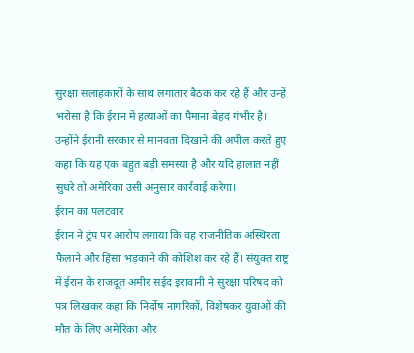सुरक्षा सलाहकारों के साथ लगातार बैठक कर रहे हैं और उन्हें भरोसा है कि ईरान में हत्याओं का पैमाना बेहद गंभीर है। उन्होंने ईरानी सरकार से मानवता दिखाने की अपील करते हुए कहा कि यह एक बहुत बड़ी समस्या है और यदि हालात नहीं सुधरे तो अमेरिका उसी अनुसार कार्रवाई करेगा।
ईरान का पलटवार
ईरान ने ट्रंप पर आरोप लगाया कि वह राजनीतिक अस्थिरता फैलाने और हिंसा भड़काने की कोशिश कर रहे हैं। संयुक्त राष्ट्र में ईरान के राजदूत अमीर सईद इरावानी ने सुरक्षा परिषद को पत्र लिखकर कहा कि निर्दोष नागरिकों, विशेषकर युवाओं की मौत के लिए अमेरिका और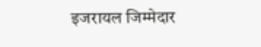इजरायल जिम्मेदार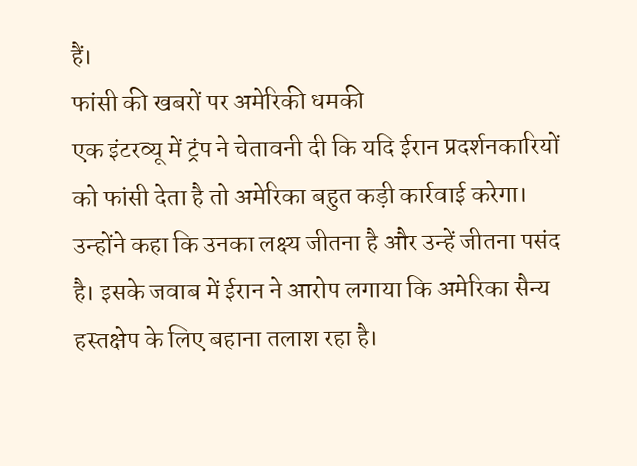हैं।
फांसी की खबरों पर अमेरिकी धमकी
एक इंटरव्यू में ट्रंप ने चेतावनी दी कि यदि ईरान प्रदर्शनकारियों को फांसी देता है तो अमेरिका बहुत कड़ी कार्रवाई करेगा। उन्होंने कहा कि उनका लक्ष्य जीतना है और उन्हें जीतना पसंद है। इसके जवाब में ईरान ने आरोप लगाया कि अमेरिका सैन्य हस्तक्षेप के लिए बहाना तलाश रहा है।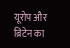यूरोप और ब्रिटेन का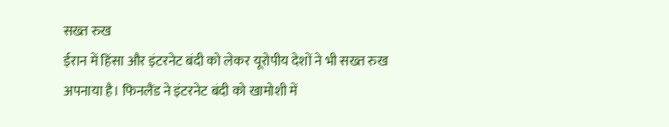सख्त रुख
ईरान में हिंसा और इंटरनेट बंदी को लेकर यूरोपीय देशों ने भी सख्त रुख अपनाया है। फिनलैंड ने इंटरनेट बंदी को खामोशी में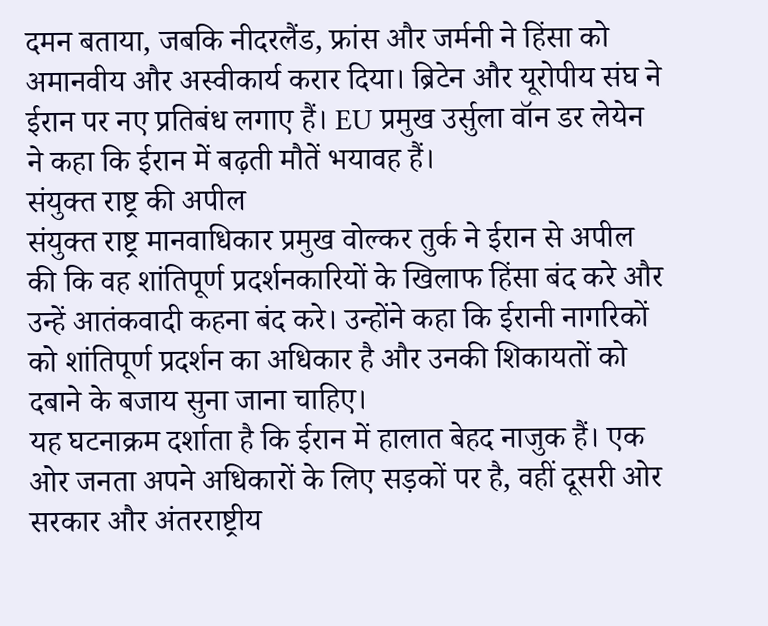दमन बताया, जबकि नीदरलैंड, फ्रांस और जर्मनी ने हिंसा को अमानवीय और अस्वीकार्य करार दिया। ब्रिटेन और यूरोपीय संघ ने ईरान पर नए प्रतिबंध लगाए हैं। EU प्रमुख उर्सुला वॉन डर लेयेन ने कहा कि ईरान में बढ़ती मौतें भयावह हैं।
संयुक्त राष्ट्र की अपील
संयुक्त राष्ट्र मानवाधिकार प्रमुख वोल्कर तुर्क ने ईरान से अपील की कि वह शांतिपूर्ण प्रदर्शनकारियों के खिलाफ हिंसा बंद करे और उन्हें आतंकवादी कहना बंद करे। उन्होंने कहा कि ईरानी नागरिकों को शांतिपूर्ण प्रदर्शन का अधिकार है और उनकी शिकायतों को दबाने के बजाय सुना जाना चाहिए।
यह घटनाक्रम दर्शाता है कि ईरान में हालात बेहद नाजुक हैं। एक ओर जनता अपने अधिकारों के लिए सड़कों पर है, वहीं दूसरी ओर सरकार और अंतरराष्ट्रीय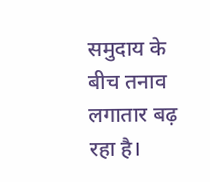समुदाय के बीच तनाव लगातार बढ़ रहा है।